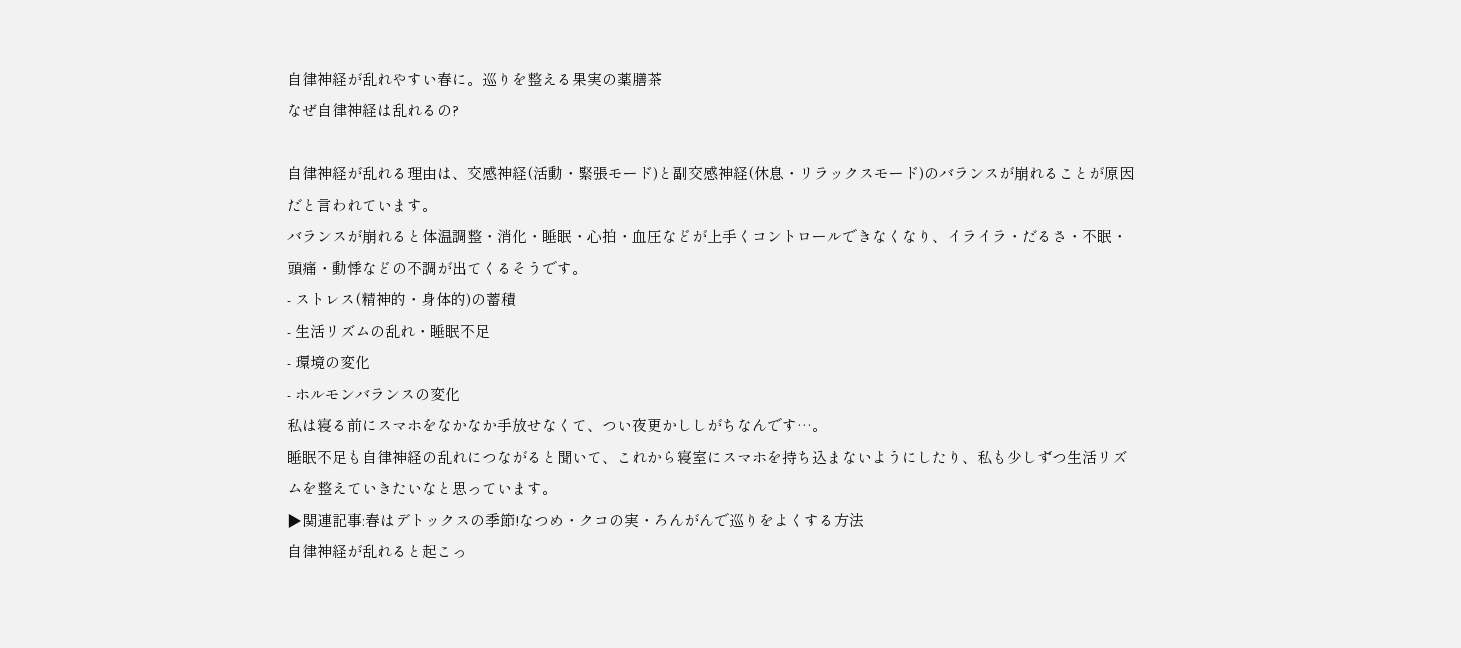自律神経が乱れやすい春に。巡りを整える果実の薬膳茶
なぜ自律神経は乱れるの?

自律神経が乱れる理由は、交感神経(活動・緊張モード)と副交感神経(休息・リラックスモード)のバランスが崩れることが原因だと言われています。
バランスが崩れると体温調整・消化・睡眠・心拍・血圧などが上手くコントロールできなくなり、イライラ・だるさ・不眠・頭痛・動悸などの不調が出てくるそうです。
- ストレス(精神的・身体的)の蓄積
- 生活リズムの乱れ・睡眠不足
- 環境の変化
- ホルモンバランスの変化
私は寝る前にスマホをなかなか手放せなくて、つい夜更かししがちなんです…。
睡眠不足も自律神経の乱れにつながると聞いて、これから寝室にスマホを持ち込まないようにしたり、私も少しずつ生活リズムを整えていきたいなと思っています。
▶関連記事:春はデトックスの季節!なつめ・クコの実・ろんがんで巡りをよくする方法
自律神経が乱れると起こっ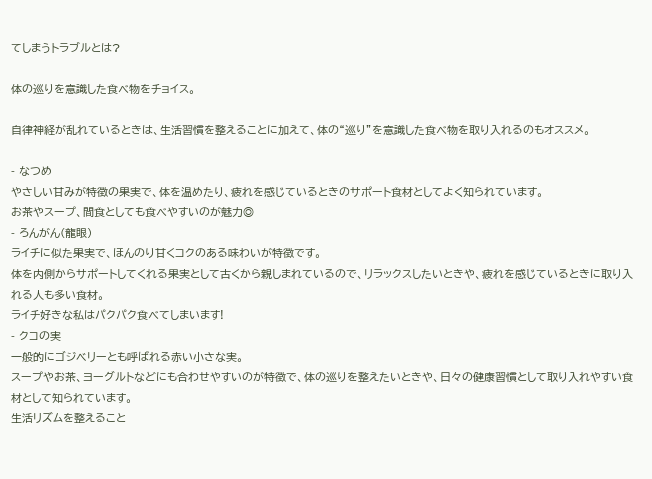てしまうトラブルとは?

体の巡りを意識した食べ物をチョイス。

自律神経が乱れているときは、生活習慣を整えることに加えて、体の“巡り”を意識した食べ物を取り入れるのもオススメ。

- なつめ
やさしい甘みが特徴の果実で、体を温めたり、疲れを感じているときのサポート食材としてよく知られています。
お茶やスープ、間食としても食べやすいのが魅力◎
- ろんがん(龍眼)
ライチに似た果実で、ほんのり甘くコクのある味わいが特徴です。
体を内側からサポートしてくれる果実として古くから親しまれているので、リラックスしたいときや、疲れを感じているときに取り入れる人も多い食材。
ライチ好きな私はパクパク食べてしまいます!
- クコの実
一般的にゴジベリーとも呼ばれる赤い小さな実。
スープやお茶、ヨーグルトなどにも合わせやすいのが特徴で、体の巡りを整えたいときや、日々の健康習慣として取り入れやすい食材として知られています。
生活リズムを整えること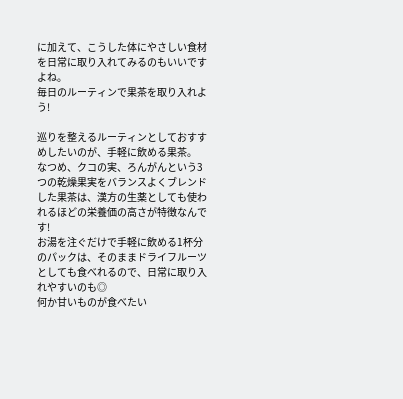に加えて、こうした体にやさしい食材を日常に取り入れてみるのもいいですよね。
毎日のルーティンで果茶を取り入れよう!

巡りを整えるルーティンとしておすすめしたいのが、手軽に飲める果茶。
なつめ、クコの実、ろんがんという3つの乾燥果実をバランスよくブレンドした果茶は、漢方の生薬としても使われるほどの栄養価の高さが特徴なんです!
お湯を注ぐだけで手軽に飲める1杯分のパックは、そのままドライフルーツとしても食べれるので、日常に取り入れやすいのも◎
何か甘いものが食べたい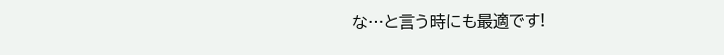な…と言う時にも最適です!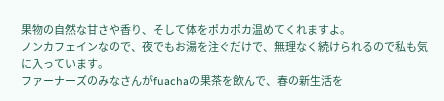果物の自然な甘さや香り、そして体をポカポカ温めてくれますよ。
ノンカフェインなので、夜でもお湯を注ぐだけで、無理なく続けられるので私も気に入っています。
ファーナーズのみなさんがfuachaの果茶を飲んで、春の新生活を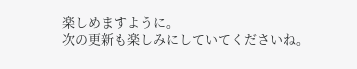楽しめますように。
次の更新も楽しみにしていてくださいね。